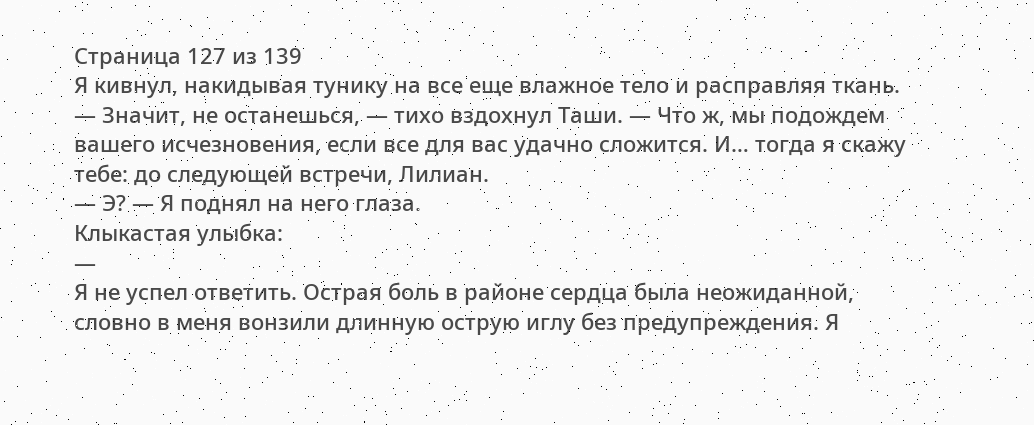Страница 127 из 139
Я кивнул, накидывая тунику на все еще влажное тело и расправляя ткань.
— Значит, не останешься, — тихо вздохнул Таши. — Что ж, мы подождем вашего исчезновения, если все для вас удачно сложится. И… тогда я скажу тебе: до следующей встречи, Лилиан.
— Э? — Я поднял на него глаза.
Клыкастая улыбка:
—
Я не успел ответить. Острая боль в районе сердца была неожиданной, словно в меня вонзили длинную острую иглу без предупреждения. Я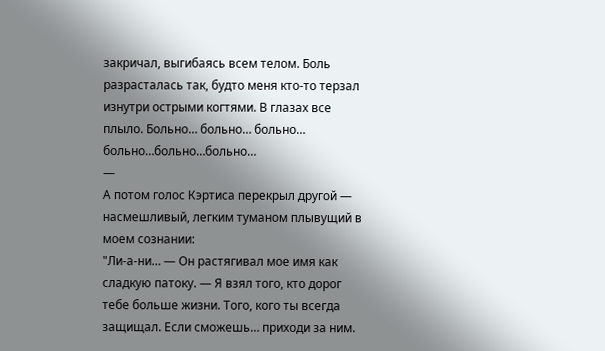закричал, выгибаясь всем телом. Боль разрасталась так, будто меня кто-то терзал изнутри острыми когтями. В глазах все плыло. Больно… больно… больно… больно…больно…больно…
—
А потом голос Кэртиса перекрыл другой — насмешливый, легким туманом плывущий в моем сознании:
"Ли-а-ни… — Он растягивал мое имя как сладкую патоку. — Я взял того, кто дорог тебе больше жизни. Того, кого ты всегда защищал. Если сможешь… приходи за ним.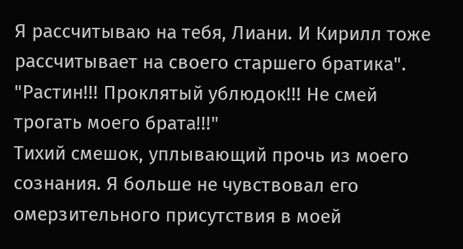Я рассчитываю на тебя, Лиани. И Кирилл тоже рассчитывает на своего старшего братика".
"Растин!!! Проклятый ублюдок!!! Не смей трогать моего брата!!!"
Тихий смешок, уплывающий прочь из моего сознания. Я больше не чувствовал его омерзительного присутствия в моей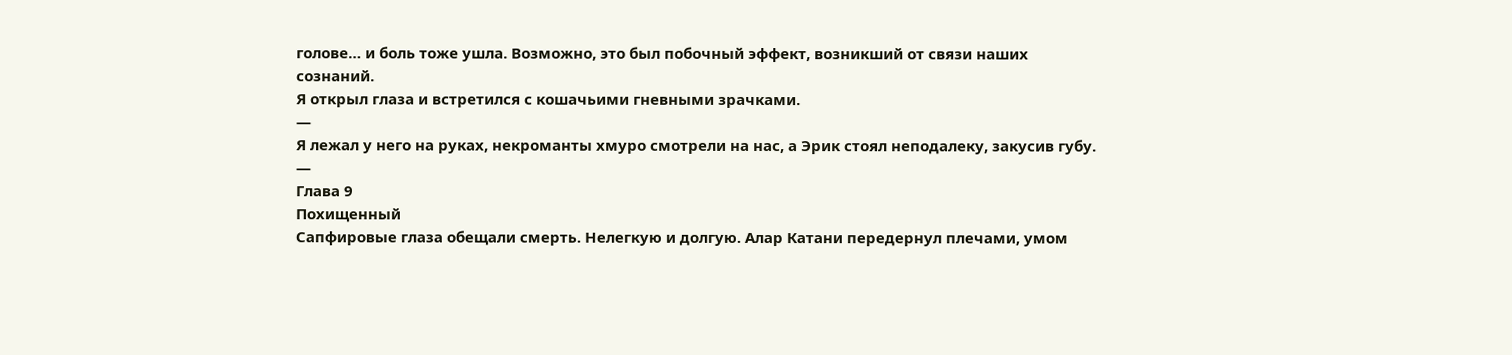голове… и боль тоже ушла. Возможно, это был побочный эффект, возникший от связи наших сознаний.
Я открыл глаза и встретился с кошачьими гневными зрачками.
—
Я лежал у него на руках, некроманты хмуро смотрели на нас, а Эрик стоял неподалеку, закусив губу.
—
Глава 9
Похищенный
Сапфировые глаза обещали смерть. Нелегкую и долгую. Алар Катани передернул плечами, умом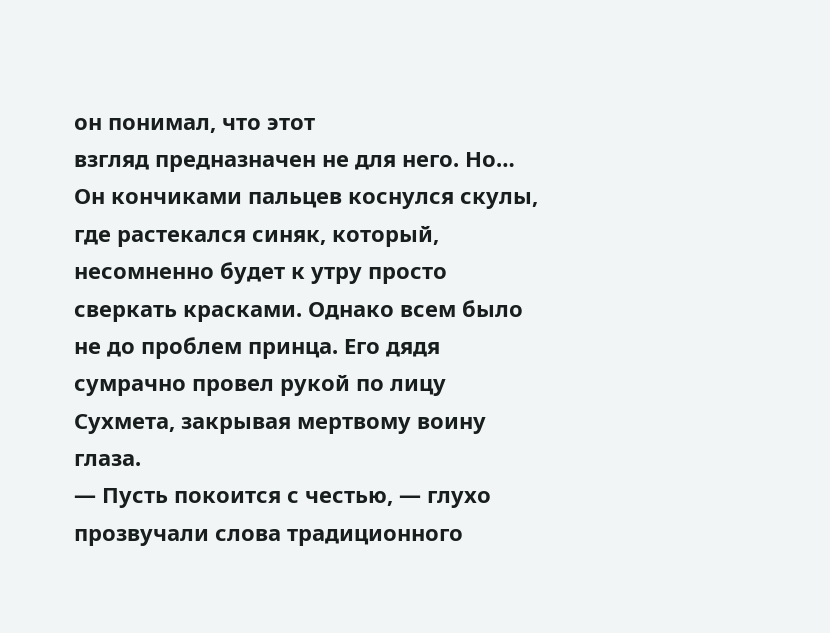он понимал, что этот
взгляд предназначен не для него. Но… Он кончиками пальцев коснулся скулы, где растекался синяк, который, несомненно будет к утру просто сверкать красками. Однако всем было не до проблем принца. Его дядя сумрачно провел рукой по лицу Сухмета, закрывая мертвому воину глаза.
— Пусть покоится с честью, — глухо прозвучали слова традиционного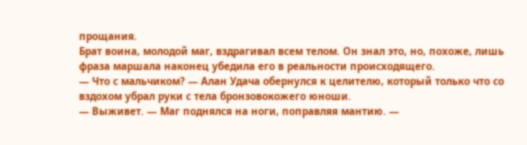прощания.
Брат воина, молодой маг, вздрагивал всем телом. Он знал это, но, похоже, лишь фраза маршала наконец убедила его в реальности происходящего.
— Что с мальчиком? — Алан Удача обернулся к целителю, который только что со вздохом убрал руки с тела бронзовокожего юноши.
— Выживет. — Маг поднялся на ноги, поправляя мантию. —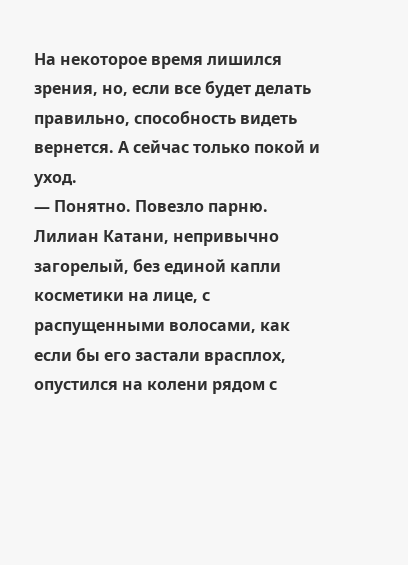На некоторое время лишился зрения, но, если все будет делать правильно, способность видеть вернется. А сейчас только покой и уход.
— Понятно. Повезло парню.
Лилиан Катани, непривычно загорелый, без единой капли косметики на лице, с распущенными волосами, как если бы его застали врасплох, опустился на колени рядом с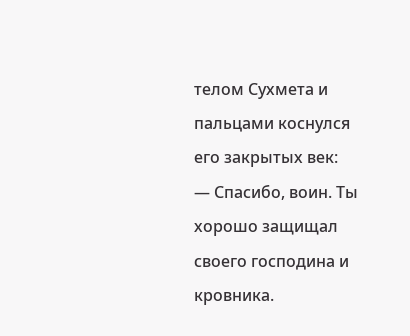телом Сухмета и пальцами коснулся его закрытых век:
— Спасибо, воин. Ты хорошо защищал своего господина и кровника.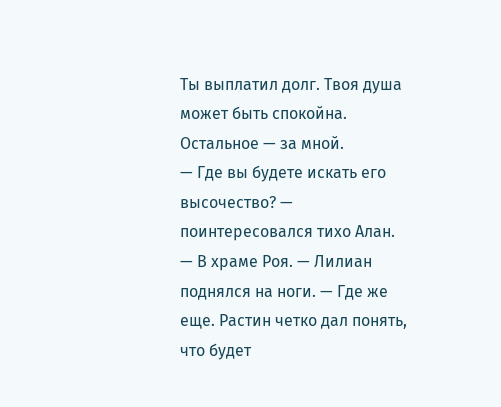Ты выплатил долг. Твоя душа может быть спокойна. Остальное — за мной.
— Где вы будете искать его высочество? — поинтересовался тихо Алан.
— В храме Роя. — Лилиан поднялся на ноги. — Где же еще. Растин четко дал понять, что будет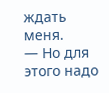ждать меня.
— Но для этого надо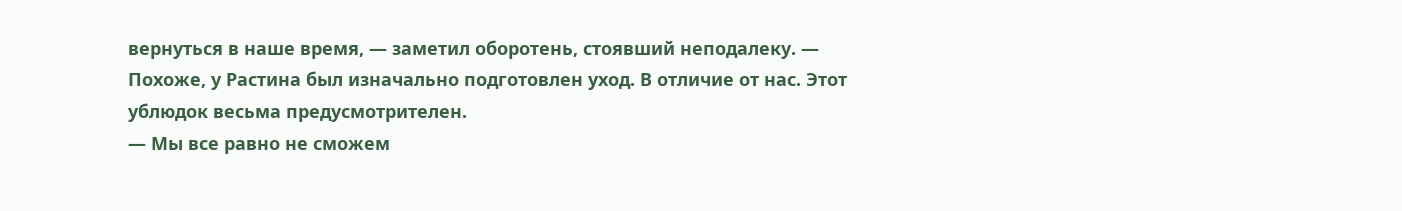вернуться в наше время, — заметил оборотень, стоявший неподалеку. — Похоже, у Растина был изначально подготовлен уход. В отличие от нас. Этот ублюдок весьма предусмотрителен.
— Мы все равно не сможем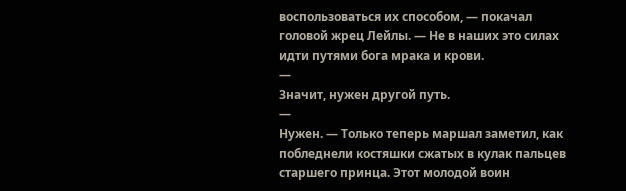воспользоваться их способом, — покачал головой жрец Лейлы. — Не в наших это силах идти путями бога мрака и крови.
—
Значит, нужен другой путь.
—
Нужен. — Только теперь маршал заметил, как побледнели костяшки сжатых в кулак пальцев старшего принца. Этот молодой воин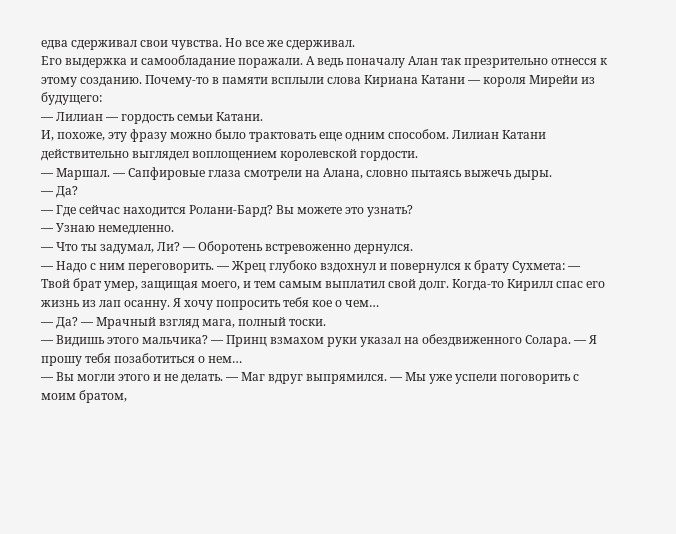едва сдерживал свои чувства. Но все же сдерживал.
Его выдержка и самообладание поражали. А ведь поначалу Алан так презрительно отнесся к этому созданию. Почему-то в памяти всплыли слова Кириана Катани — короля Мирейи из будущего:
— Лилиан — гордость семьи Катани.
И, похоже, эту фразу можно было трактовать еще одним способом. Лилиан Катани действительно выглядел воплощением королевской гордости.
— Маршал. — Сапфировые глаза смотрели на Алана, словно пытаясь выжечь дыры.
— Да?
— Где сейчас находится Ролани-Бард? Вы можете это узнать?
— Узнаю немедленно.
— Что ты задумал, Ли? — Оборотень встревоженно дернулся.
— Надо с ним переговорить. — Жрец глубоко вздохнул и повернулся к брату Сухмета: — Твой брат умер, защищая моего, и тем самым выплатил свой долг. Когда-то Кирилл спас его жизнь из лап осанну. Я хочу попросить тебя кое о чем…
— Да? — Мрачный взгляд мага, полный тоски.
— Видишь этого мальчика? — Принц взмахом руки указал на обездвиженного Солара. — Я прошу тебя позаботиться о нем…
— Вы могли этого и не делать. — Маг вдруг выпрямился. — Мы уже успели поговорить с моим братом,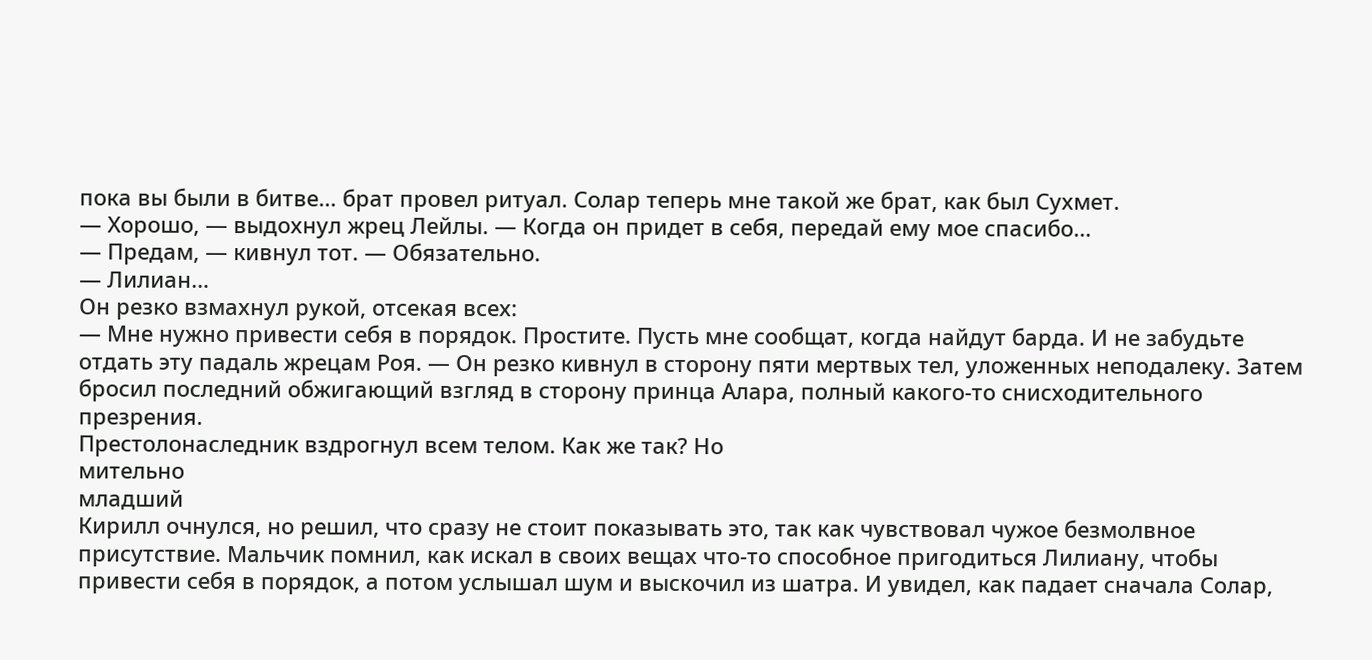пока вы были в битве… брат провел ритуал. Солар теперь мне такой же брат, как был Сухмет.
— Хорошо, — выдохнул жрец Лейлы. — Когда он придет в себя, передай ему мое спасибо…
— Предам, — кивнул тот. — Обязательно.
— Лилиан…
Он резко взмахнул рукой, отсекая всех:
— Мне нужно привести себя в порядок. Простите. Пусть мне сообщат, когда найдут барда. И не забудьте отдать эту падаль жрецам Роя. — Он резко кивнул в сторону пяти мертвых тел, уложенных неподалеку. Затем бросил последний обжигающий взгляд в сторону принца Алара, полный какого-то снисходительного презрения.
Престолонаследник вздрогнул всем телом. Как же так? Но
мительно
младший
Кирилл очнулся, но решил, что сразу не стоит показывать это, так как чувствовал чужое безмолвное присутствие. Мальчик помнил, как искал в своих вещах что-то способное пригодиться Лилиану, чтобы привести себя в порядок, а потом услышал шум и выскочил из шатра. И увидел, как падает сначала Солар,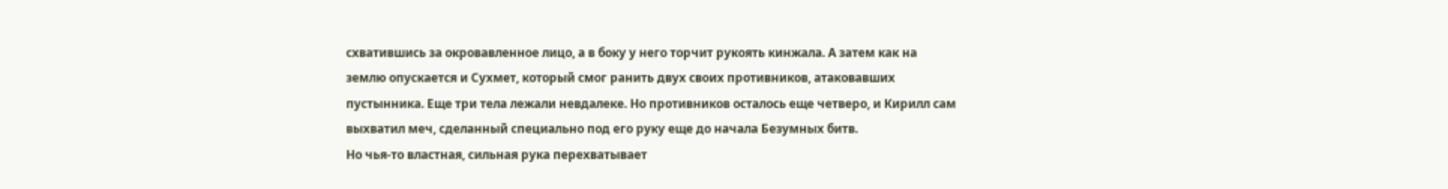схватившись за окровавленное лицо, а в боку у него торчит рукоять кинжала. А затем как на землю опускается и Сухмет, который смог ранить двух своих противников, атаковавших пустынника. Еще три тела лежали невдалеке. Но противников осталось еще четверо, и Кирилл сам выхватил меч, сделанный специально под его руку еще до начала Безумных битв.
Но чья-то властная, сильная рука перехватывает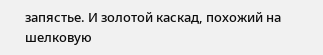запястье. И золотой каскад, похожий на шелковую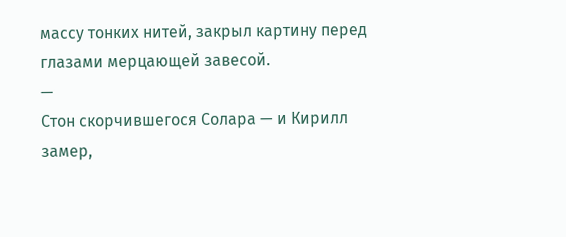массу тонких нитей, закрыл картину перед глазами мерцающей завесой.
—
Стон скорчившегося Солара — и Кирилл замер,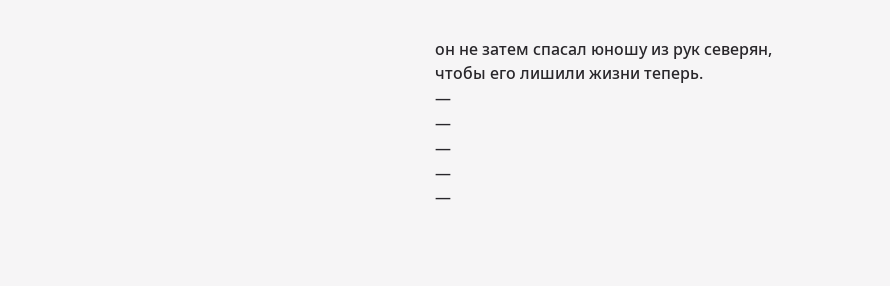он не затем спасал юношу из рук северян, чтобы его лишили жизни теперь.
—
—
—
—
—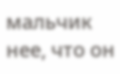мальчик
нее, что он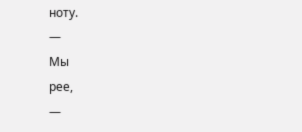ноту.
—
Мы
рее,
—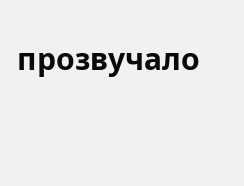прозвучало